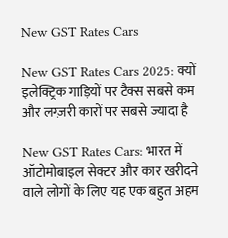New GST Rates Cars

New GST Rates Cars 2025: क्यों इलेक्ट्रिक गाड़ियों पर टैक्स सबसे कम और लग्ज़री कारों पर सबसे ज्यादा है

New GST Rates Cars: भारत में ऑटोमोबाइल सेक्टर और कार खरीदने वाले लोगों के लिए यह एक बहुत अहम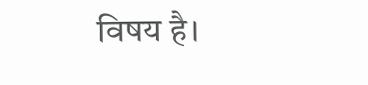विषय है।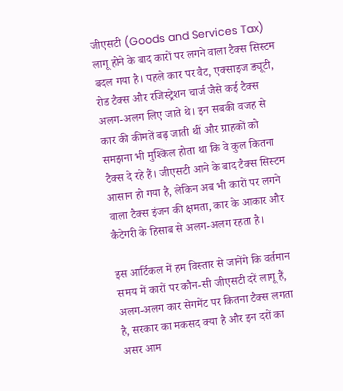जीएसटी (Goods and Services Tax) लागू होने के बाद कारों पर लगने वाला टैक्स सिस्टम बदल गया है। पहले कार पर वैट, एक्साइज ड्यूटी, रोड टैक्स और रजिस्ट्रेशन चार्ज जैसे कई टैक्स अलग-अलग लिए जाते थे। इन सबकी वजह से कार की कीमतें बढ़ जाती थीं और ग्राहकों को समझना भी मुश्किल होता था कि वे कुल कितना टैक्स दे रहे हैं। जीएसटी आने के बाद टैक्स सिस्टम आसान हो गया है, लेकिन अब भी कारों पर लगने वाला टैक्स इंजन की क्षमता, कार के आकार और कैटेगरी के हिसाब से अलग-अलग रहता है।

इस आर्टिकल में हम विस्तार से जानेंगे कि वर्तमान समय में कारों पर कौन-सी जीएसटी दरें लागू हैं, अलग-अलग कार सेगमेंट पर कितना टैक्स लगता है, सरकार का मकसद क्या है और इन दरों का असर आम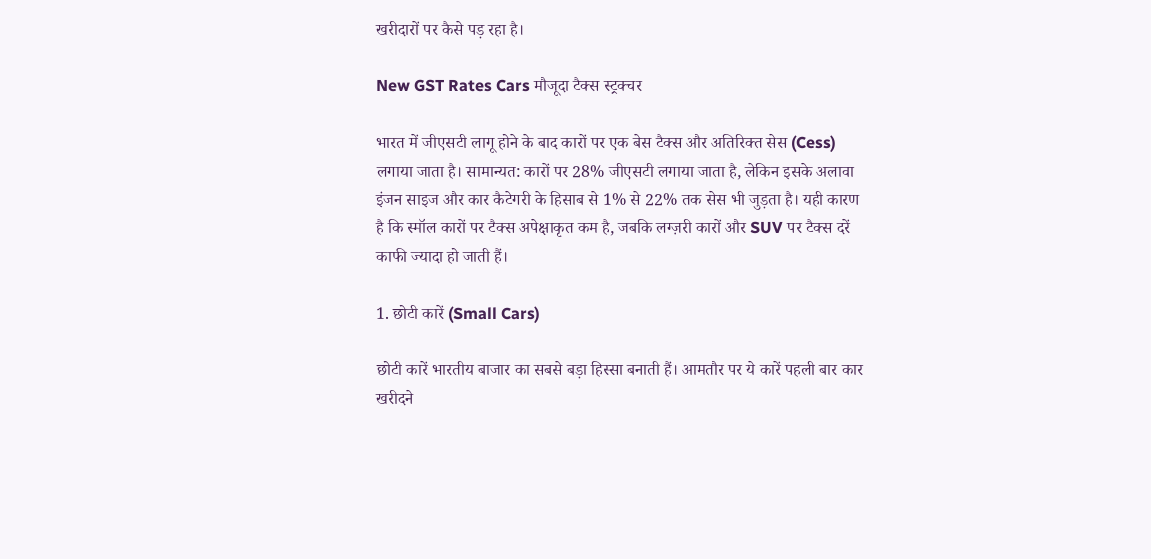खरीदारों पर कैसे पड़ रहा है।

New GST Rates Cars मौजूदा टैक्स स्ट्रक्चर

भारत में जीएसटी लागू होने के बाद कारों पर एक बेस टैक्स और अतिरिक्त सेस (Cess) लगाया जाता है। सामान्यत: कारों पर 28% जीएसटी लगाया जाता है, लेकिन इसके अलावा इंजन साइज और कार कैटेगरी के हिसाब से 1% से 22% तक सेस भी जुड़ता है। यही कारण है कि स्मॉल कारों पर टैक्स अपेक्षाकृत कम है, जबकि लग्ज़री कारों और SUV पर टैक्स दरें काफी ज्यादा हो जाती हैं।

1. छोटी कारें (Small Cars)

छोटी कारें भारतीय बाजार का सबसे बड़ा हिस्सा बनाती हैं। आमतौर पर ये कारें पहली बार कार खरीदने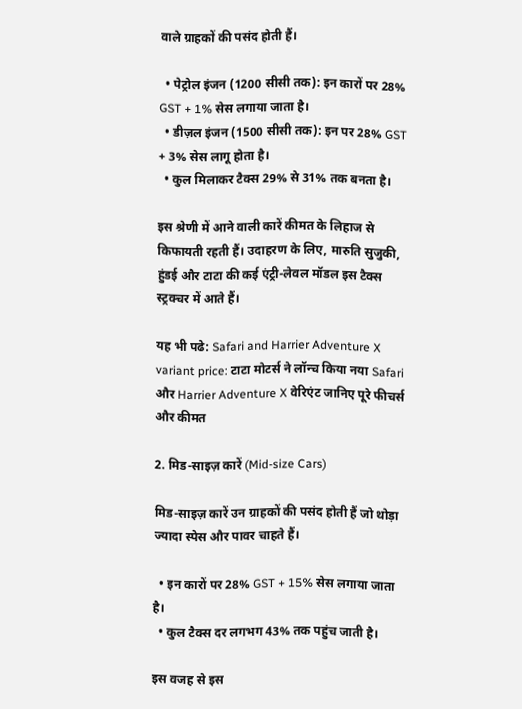वाले ग्राहकों की पसंद होती हैं।

  • पेट्रोल इंजन (1200 सीसी तक): इन कारों पर 28% GST + 1% सेस लगाया जाता है।
  • डीज़ल इंजन (1500 सीसी तक): इन पर 28% GST + 3% सेस लागू होता है।
  • कुल मिलाकर टैक्स 29% से 31% तक बनता है।

इस श्रेणी में आने वाली कारें कीमत के लिहाज से किफायती रहती हैं। उदाहरण के लिए, मारुति सुजुकी, हुंडई और टाटा की कई एंट्री-लेवल मॉडल इस टैक्स स्ट्रक्चर में आते हैं।

यह भी पढे: Safari and Harrier Adventure X variant price: टाटा मोटर्स ने लॉन्च किया नया Safari और Harrier Adventure X वेरिएंट जानिए पूरे फीचर्स और कीमत

2. मिड-साइज़ कारें (Mid-size Cars)

मिड-साइज़ कारें उन ग्राहकों की पसंद होती हैं जो थोड़ा ज्यादा स्पेस और पावर चाहते हैं।

  • इन कारों पर 28% GST + 15% सेस लगाया जाता है।
  • कुल टैक्स दर लगभग 43% तक पहुंच जाती है।

इस वजह से इस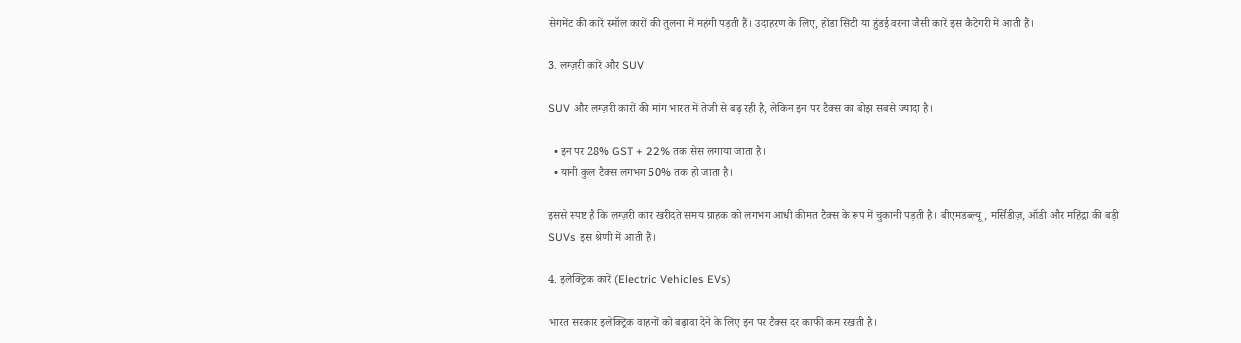सेगमेंट की कारें स्मॉल कारों की तुलना में महंगी पड़ती हैं। उदाहरण के लिए, होंडा सिटी या हुंडई वरना जैसी कारें इस कैटेगरी में आती हैं।

3. लग्ज़री कारें और SUV

SUV और लग्ज़री कारों की मांग भारत में तेजी से बढ़ रही है, लेकिन इन पर टैक्स का बोझ सबसे ज्यादा है।

  • इन पर 28% GST + 22% तक सेस लगाया जाता है।
  • यानी कुल टैक्स लगभग 50% तक हो जाता है।

इससे स्पष्ट है कि लग्ज़री कार खरीदते समय ग्राहक को लगभग आधी कीमत टैक्स के रूप में चुकानी पड़ती है। बीएमडब्ल्यू, मर्सिडीज़, ऑडी और महिंद्रा की बड़ी SUVs इस श्रेणी में आती हैं।

4. इलेक्ट्रिक कारें (Electric Vehicles EVs)

भारत सरकार इलेक्ट्रिक वाहनों को बढ़ावा देने के लिए इन पर टैक्स दर काफी कम रखती है।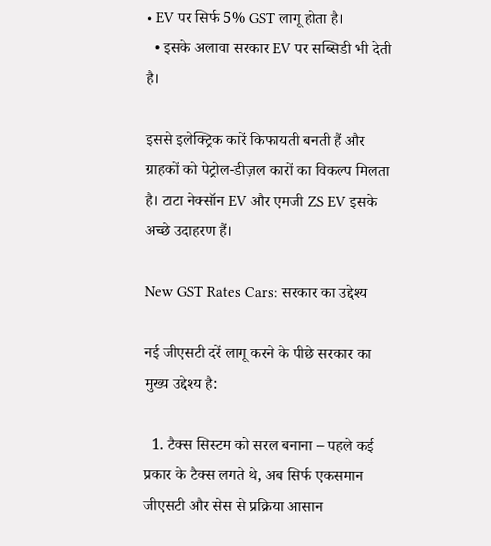• EV पर सिर्फ 5% GST लागू होता है।
  • इसके अलावा सरकार EV पर सब्सिडी भी देती है।

इससे इलेक्ट्रिक कारें किफायती बनती हैं और ग्राहकों को पेट्रोल-डीज़ल कारों का विकल्प मिलता है। टाटा नेक्सॉन EV और एमजी ZS EV इसके अच्छे उदाहरण हैं।

New GST Rates Cars: सरकार का उद्देश्य

नई जीएसटी दरें लागू करने के पीछे सरकार का मुख्य उद्देश्य है:

  1. टैक्स सिस्टम को सरल बनाना – पहले कई प्रकार के टैक्स लगते थे, अब सिर्फ एकसमान जीएसटी और सेस से प्रक्रिया आसान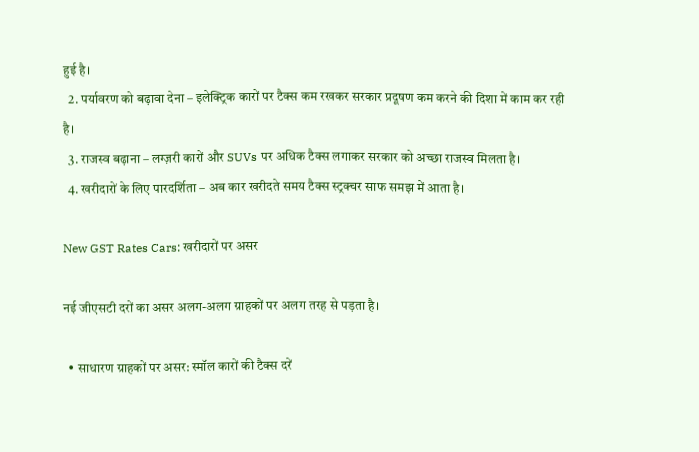हुई है।
  2. पर्यावरण को बढ़ावा देना – इलेक्ट्रिक कारों पर टैक्स कम रखकर सरकार प्रदूषण कम करने की दिशा में काम कर रही है।
  3. राजस्व बढ़ाना – लग्ज़री कारों और SUVs पर अधिक टैक्स लगाकर सरकार को अच्छा राजस्व मिलता है।
  4. खरीदारों के लिए पारदर्शिता – अब कार खरीदते समय टैक्स स्ट्रक्चर साफ समझ में आता है।

New GST Rates Cars: खरीदारों पर असर

नई जीएसटी दरों का असर अलग-अलग ग्राहकों पर अलग तरह से पड़ता है।

  • साधारण ग्राहकों पर असर: स्मॉल कारों की टैक्स दरें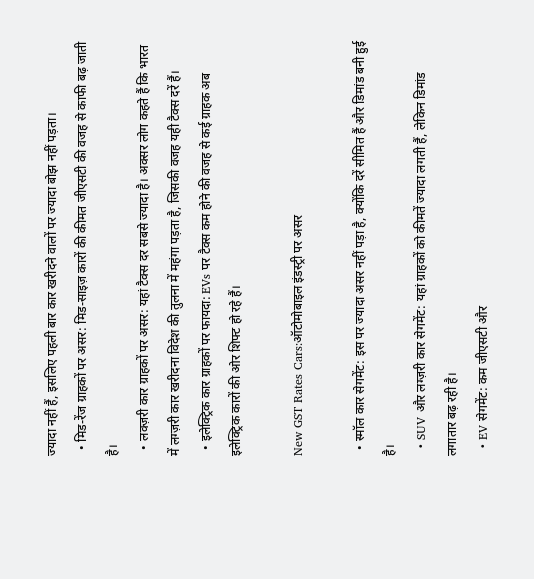ज्यादा नहीं हैं, इसलिए पहली बार कार खरीदने वालों पर ज्यादा बोझ नहीं पड़ता।
  • मिड-रेंज ग्राहकों पर असर: मिड-साइज़ कारों की कीमत जीएसटी की वजह से काफी बढ़ जाती है।
  • लक्ज़री कार ग्राहकों पर असर: यहां टैक्स दर सबसे ज्यादा है। अक्सर लोग कहते हैं कि भारत में लग्ज़री कार खरीदना विदेश की तुलना में महंगा पड़ता है, जिसकी वजह यही टैक्स दरें हैं।
  • इलेक्ट्रिक कार ग्राहकों पर फायदा: EVs पर टैक्स कम होने की वजह से कई ग्राहक अब इलेक्ट्रिक कारों की ओर शिफ्ट हो रहे हैं।

New GST Rates Cars:ऑटोमोबाइल इंडस्ट्री पर असर

  • स्मॉल कार सेगमेंट: इस पर ज्यादा असर नहीं पड़ा है, क्योंकि दरें सीमित हैं और डिमांड बनी हुई है।
  • SUV और लग्ज़री कार सेगमेंट: यहां ग्राहकों को कीमतें ज्यादा लगती हैं, लेकिन डिमांड लगातार बढ़ रही है।
  • EV सेगमेंट: कम जीएसटी और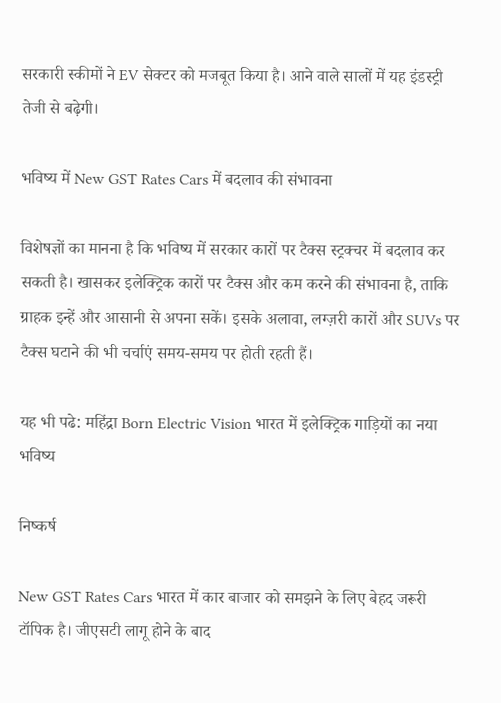सरकारी स्कीमों ने EV सेक्टर को मजबूत किया है। आने वाले सालों में यह इंडस्ट्री तेजी से बढ़ेगी।

भविष्य में New GST Rates Cars में बदलाव की संभावना

विशेषज्ञों का मानना है कि भविष्य में सरकार कारों पर टैक्स स्ट्रक्चर में बदलाव कर सकती है। खासकर इलेक्ट्रिक कारों पर टैक्स और कम करने की संभावना है, ताकि ग्राहक इन्हें और आसानी से अपना सकें। इसके अलावा, लग्ज़री कारों और SUVs पर टैक्स घटाने की भी चर्चाएं समय-समय पर होती रहती हैं।

यह भी पढे: महिंद्रा Born Electric Vision भारत में इलेक्ट्रिक गाड़ियों का नया भविष्य

निष्कर्ष

New GST Rates Cars भारत में कार बाजार को समझने के लिए बेहद जरूरी टॉपिक है। जीएसटी लागू होने के बाद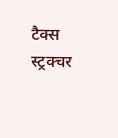टैक्स स्ट्रक्चर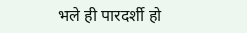भले ही पारदर्शी हो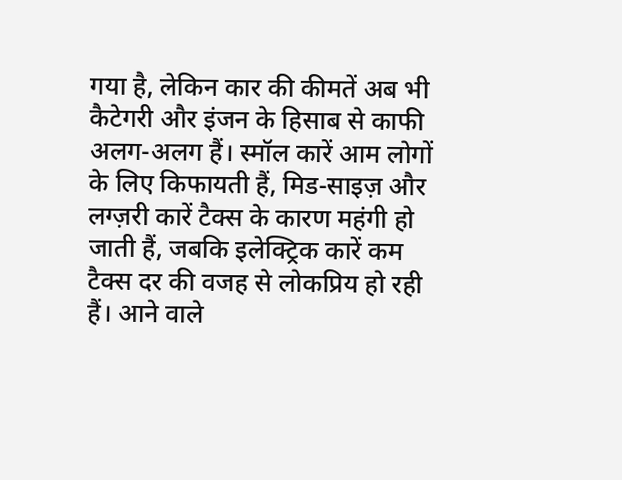गया है, लेकिन कार की कीमतें अब भी कैटेगरी और इंजन के हिसाब से काफी अलग-अलग हैं। स्मॉल कारें आम लोगों के लिए किफायती हैं, मिड-साइज़ और लग्ज़री कारें टैक्स के कारण महंगी हो जाती हैं, जबकि इलेक्ट्रिक कारें कम टैक्स दर की वजह से लोकप्रिय हो रही हैं। आने वाले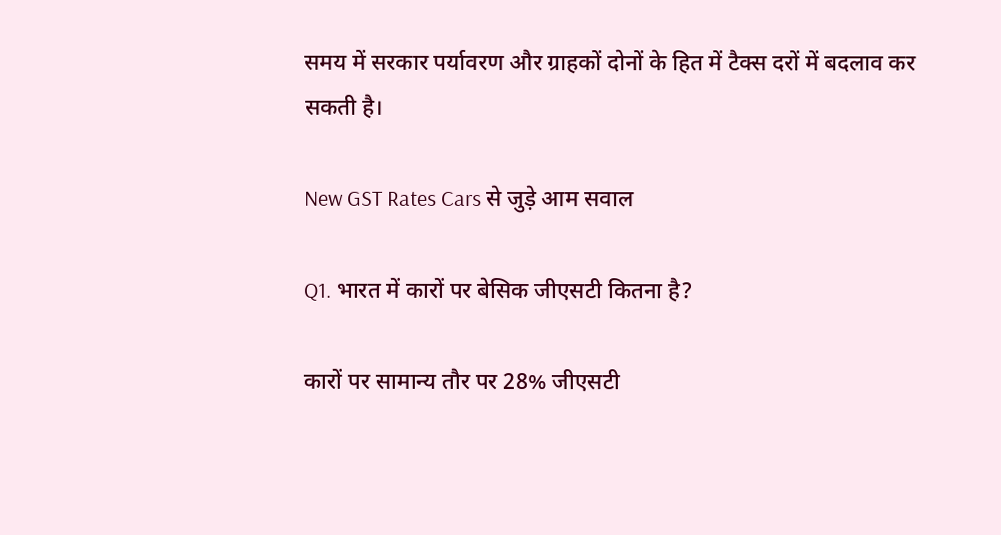समय में सरकार पर्यावरण और ग्राहकों दोनों के हित में टैक्स दरों में बदलाव कर सकती है।

New GST Rates Cars से जुड़े आम सवाल

Q1. भारत में कारों पर बेसिक जीएसटी कितना है?

कारों पर सामान्य तौर पर 28% जीएसटी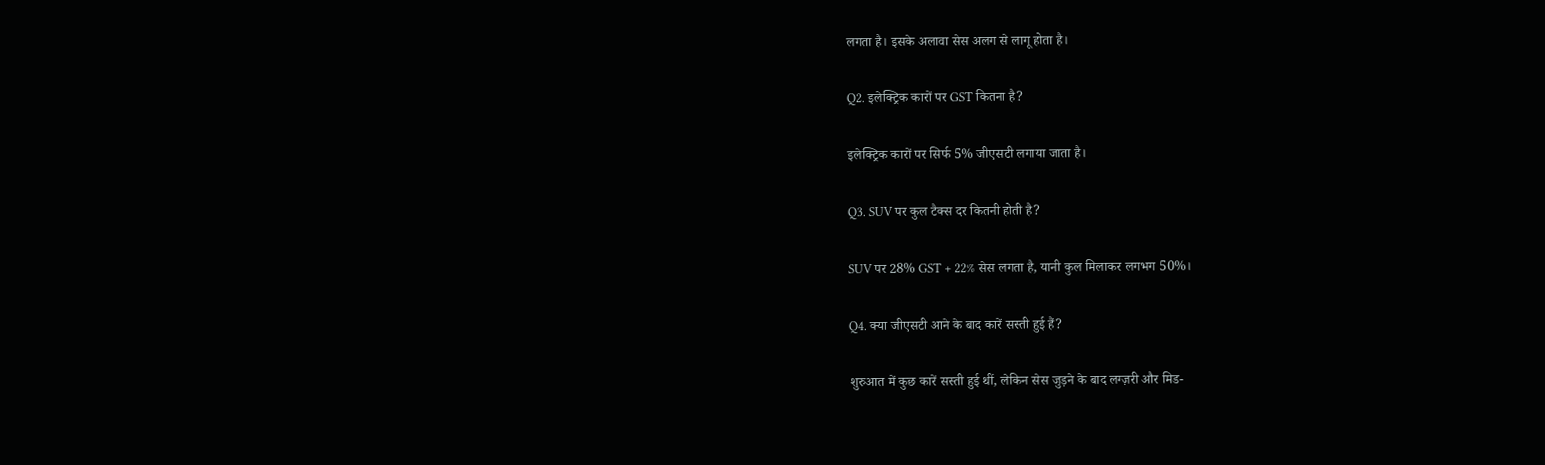लगता है। इसके अलावा सेस अलग से लागू होता है।

Q2. इलेक्ट्रिक कारों पर GST कितना है?

इलेक्ट्रिक कारों पर सिर्फ 5% जीएसटी लगाया जाता है।

Q3. SUV पर कुल टैक्स दर कितनी होती है?

SUV पर 28% GST + 22% सेस लगता है, यानी कुल मिलाकर लगभग 50%।

Q4. क्या जीएसटी आने के बाद कारें सस्ती हुई हैं?

शुरुआत में कुछ कारें सस्ती हुई थीं, लेकिन सेस जुड़ने के बाद लग्ज़री और मिड-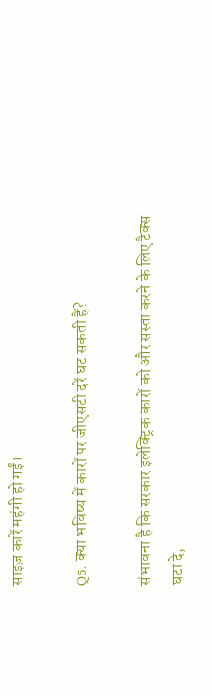साइज़ कारें महंगी हो गईं।

Q5. क्या भविष्य में कारों पर जीएसटी दरें घट सकती हैं?

संभावना है कि सरकार इलेक्ट्रिक कारों को और सस्ता करने के लिए टैक्स घटा दे,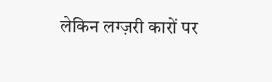लेकिन लग्ज़री कारों पर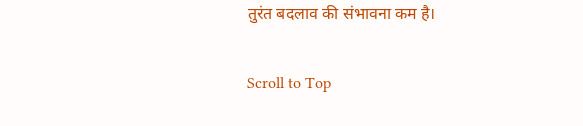तुरंत बदलाव की संभावना कम है।

Scroll to Top